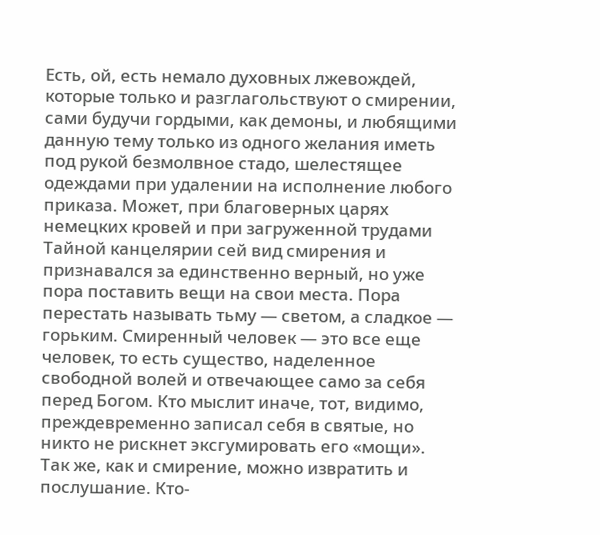Есть, ой, есть немало духовных лжевождей, которые только и разглагольствуют о смирении, сами будучи гордыми, как демоны, и любящими данную тему только из одного желания иметь под рукой безмолвное стадо, шелестящее одеждами при удалении на исполнение любого приказа. Может, при благоверных царях немецких кровей и при загруженной трудами Тайной канцелярии сей вид смирения и признавался за единственно верный, но уже пора поставить вещи на свои места. Пора перестать называть тьму — светом, а сладкое — горьким. Смиренный человек — это все еще человек, то есть существо, наделенное свободной волей и отвечающее само за себя перед Богом. Кто мыслит иначе, тот, видимо, преждевременно записал себя в святые, но никто не рискнет эксгумировать его «мощи».
Так же, как и смирение, можно извратить и послушание. Кто-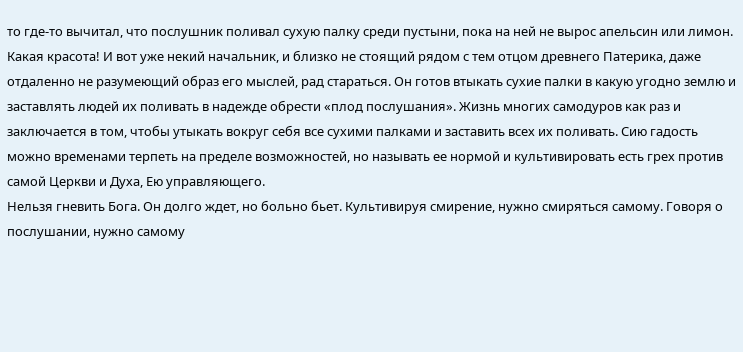то где-то вычитал, что послушник поливал сухую палку среди пустыни, пока на ней не вырос апельсин или лимон. Какая красота! И вот уже некий начальник, и близко не стоящий рядом с тем отцом древнего Патерика, даже отдаленно не разумеющий образ его мыслей, рад стараться. Он готов втыкать сухие палки в какую угодно землю и заставлять людей их поливать в надежде обрести «плод послушания». Жизнь многих самодуров как раз и заключается в том, чтобы утыкать вокруг себя все сухими палками и заставить всех их поливать. Сию гадость можно временами терпеть на пределе возможностей, но называть ее нормой и культивировать есть грех против самой Церкви и Духа, Ею управляющего.
Нельзя гневить Бога. Он долго ждет, но больно бьет. Культивируя смирение, нужно смиряться самому. Говоря о послушании, нужно самому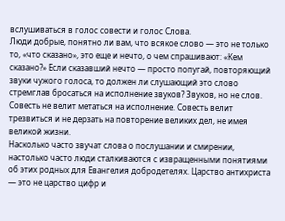вслушиваться в голос совести и голос Слова.
Люди добрые, понятно ли вам, что всякое слово — это не только то, «что сказано», это еще и нечто, о чем спрашивают: «Кем сказано?» Если сказавший нечто — просто попугай, повторяющий звуки чужого голоса, то должен ли слушающий это слово стремглав бросаться на исполнение звуков? Звуков, но не слов. Совесть не велит метаться на исполнение. Совесть велит трезвиться и не дерзать на повторение великих дел, не имея великой жизни.
Насколько часто звучат слова о послушании и смирении, настолько часто люди сталкиваются с извращенными понятиями об этих родных для Евангелия добродетелях. Царство антихриста — это не царство цифр и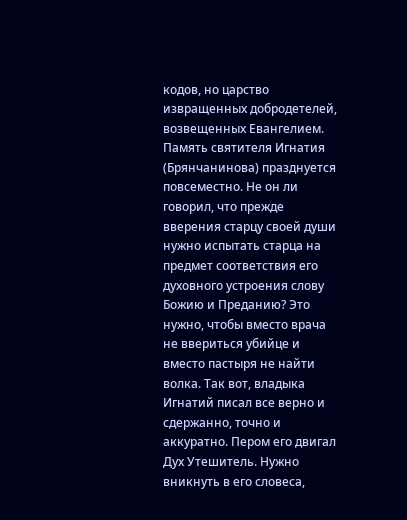кодов, но царство извращенных добродетелей, возвещенных Евангелием.
Память святителя Игнатия (Брянчанинова) празднуется повсеместно. Не он ли говорил, что прежде вверения старцу своей души нужно испытать старца на предмет соответствия его духовного устроения слову Божию и Преданию? Это нужно, чтобы вместо врача не ввериться убийце и вместо пастыря не найти волка. Так вот, владыка Игнатий писал все верно и сдержанно, точно и аккуратно. Пером его двигал Дух Утешитель. Нужно вникнуть в его словеса,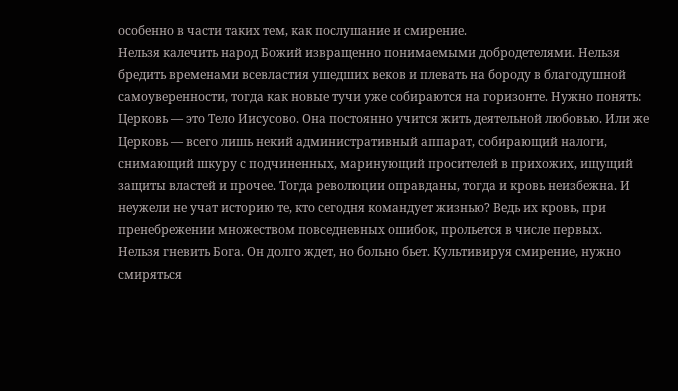особенно в части таких тем, как послушание и смирение.
Нельзя калечить народ Божий извращенно понимаемыми добродетелями. Нельзя бредить временами всевластия ушедших веков и плевать на бороду в благодушной самоуверенности, тогда как новые тучи уже собираются на горизонте. Нужно понять: Церковь — это Тело Иисусово. Она постоянно учится жить деятельной любовью. Или же Церковь — всего лишь некий административный аппарат, собирающий налоги, снимающий шкуру с подчиненных, маринующий просителей в прихожих, ищущий защиты властей и прочее. Тогда революции оправданы, тогда и кровь неизбежна. И неужели не учат историю те, кто сегодня командует жизнью? Ведь их кровь, при пренебрежении множеством повседневных ошибок, прольется в числе первых.
Нельзя гневить Бога. Он долго ждет, но больно бьет. Культивируя смирение, нужно смиряться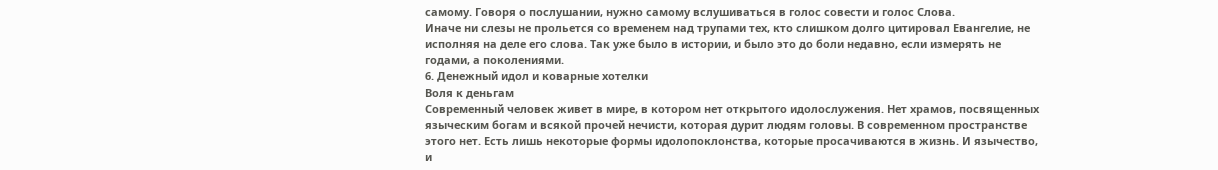самому. Говоря о послушании, нужно самому вслушиваться в голос совести и голос Слова.
Иначе ни слезы не прольется со временем над трупами тех, кто слишком долго цитировал Евангелие, не исполняя на деле его слова. Так уже было в истории, и было это до боли недавно, если измерять не годами, а поколениями.
6. Денежный идол и коварные хотелки
Воля к деньгам
Современный человек живет в мире, в котором нет открытого идолослужения. Нет храмов, посвященных языческим богам и всякой прочей нечисти, которая дурит людям головы. В современном пространстве этого нет. Есть лишь некоторые формы идолопоклонства, которые просачиваются в жизнь. И язычество, и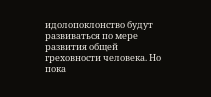идолопоклонство будут развиваться по мере развития общей греховности человека. Но пока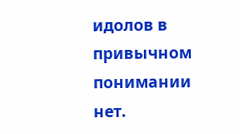идолов в привычном понимании нет.